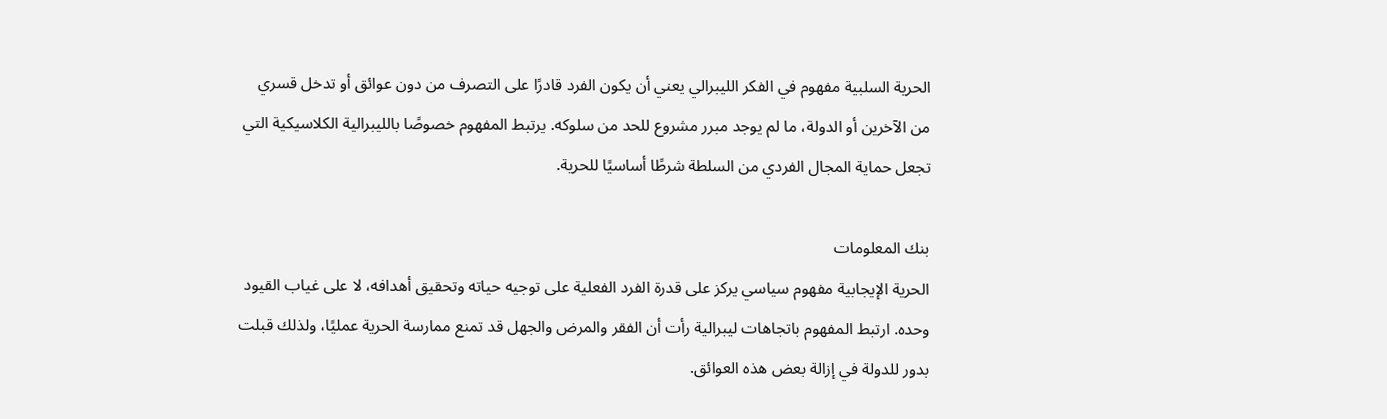الحرية السلبية مفهوم في الفكر الليبرالي يعني أن يكون الفرد قادرًا على التصرف من دون عوائق أو تدخل قسري من الآخرين أو الدولة، ما لم يوجد مبرر مشروع للحد من سلوكه. يرتبط المفهوم خصوصًا بالليبرالية الكلاسيكية التي تجعل حماية المجال الفردي من السلطة شرطًا أساسيًا للحرية.

بنك المعلومات
الحرية الإيجابية مفهوم سياسي يركز على قدرة الفرد الفعلية على توجيه حياته وتحقيق أهدافه، لا على غياب القيود وحده. ارتبط المفهوم باتجاهات ليبرالية رأت أن الفقر والمرض والجهل قد تمنع ممارسة الحرية عمليًا، ولذلك قبلت بدور للدولة في إزالة بعض هذه العوائق.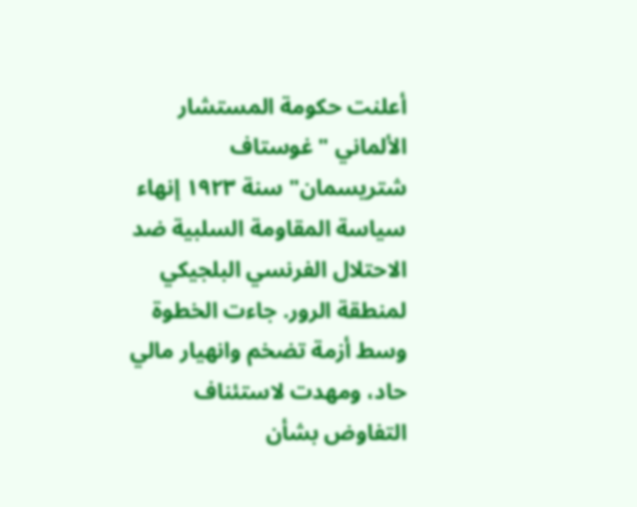أعلنت حكومة المستشار الألماني "غوستاف شتريسمان" سنة ١٩٢٣ إنهاء سياسة المقاومة السلبية ضد الاحتلال الفرنسي البلجيكي لمنطقة الرور. جاءت الخطوة وسط أزمة تضخم وانهيار مالي حاد، ومهدت لاستئناف التفاوض بشأن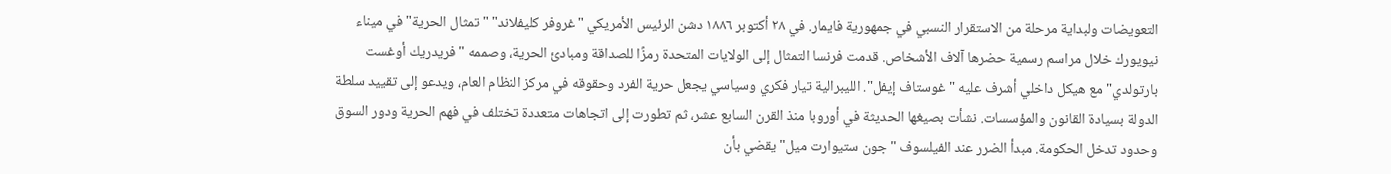التعويضات ولبداية مرحلة من الاستقرار النسبي في جمهورية فايمار. في ٢٨ أكتوبر ١٨٨٦ دشن الرئيس الأمريكي "غروفر كليفلاند" "تمثال الحرية" في ميناء نيويورك خلال مراسم رسمية حضرها آلاف الأشخاص. قدمت فرنسا التمثال إلى الولايات المتحدة رمزًا للصداقة ومبادئ الحرية، وصممه "فريدريك أوغست بارتولدي" مع هيكل داخلي أشرف عليه "غوستاف إيفل". الليبرالية تيار فكري وسياسي يجعل حرية الفرد وحقوقه في مركز النظام العام، ويدعو إلى تقييد سلطة الدولة بسيادة القانون والمؤسسات. نشأت بصيغها الحديثة في أوروبا منذ القرن السابع عشر، ثم تطورت إلى اتجاهات متعددة تختلف في فهم الحرية ودور السوق وحدود تدخل الحكومة. مبدأ الضرر عند الفيلسوف "جون ستيوارت ميل" يقضي بأن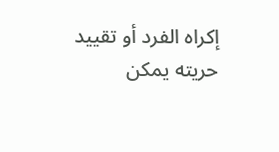إكراه الفرد أو تقييد حريته يمكن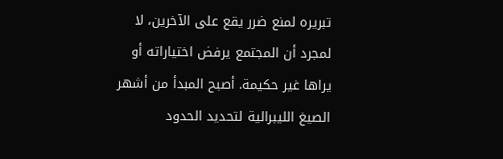تبريره لمنع ضرر يقع على الآخرين، لا لمجرد أن المجتمع يرفض اختياراته أو يراها غير حكيمة. أصبح المبدأ من أشهر الصيغ الليبرالية لتحديد الحدود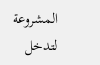المشروعة لتدخل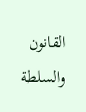القانون والسلطة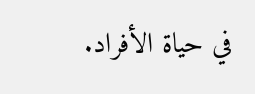في حياة الأفراد.